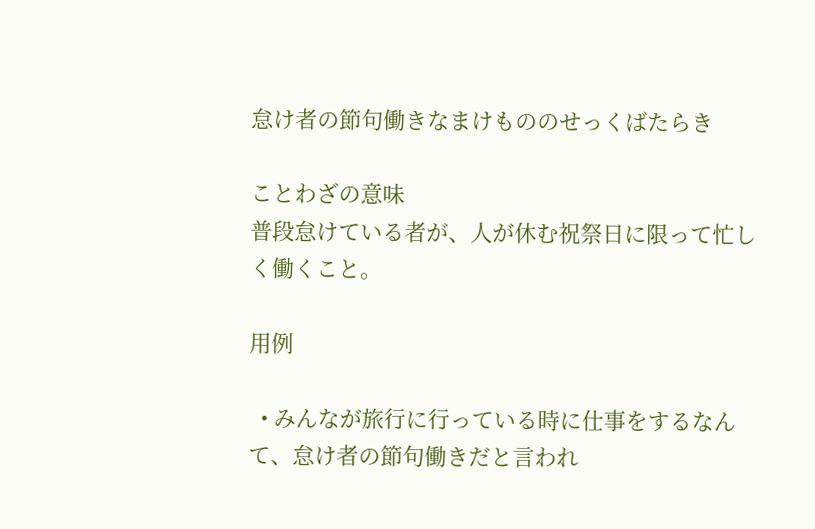怠け者の節句働きなまけもののせっくばたらき

ことわざの意味
普段怠けている者が、人が休む祝祭日に限って忙しく働くこと。

用例

  • みんなが旅行に行っている時に仕事をするなんて、怠け者の節句働きだと言われ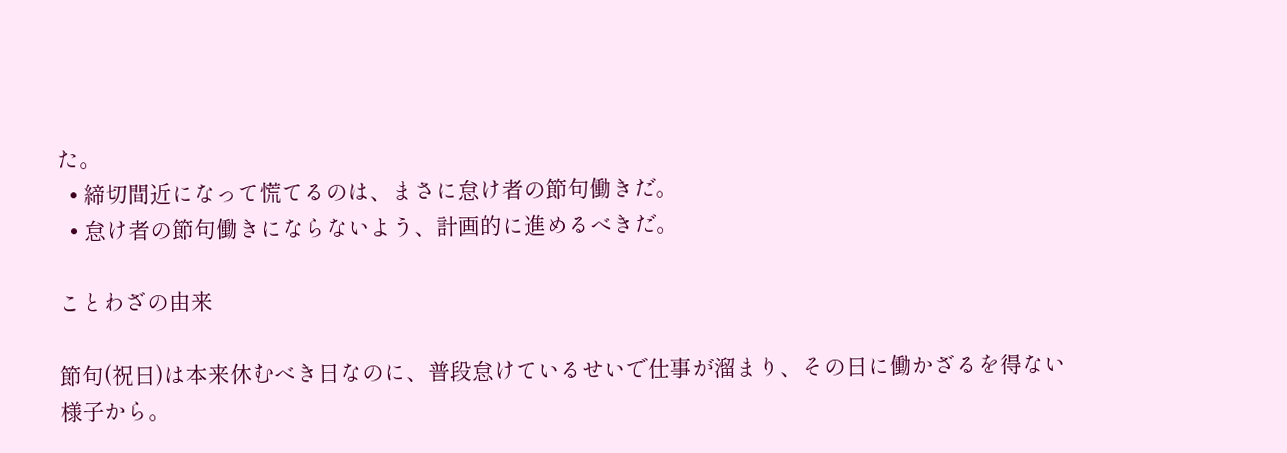た。
  • 締切間近になって慌てるのは、まさに怠け者の節句働きだ。
  • 怠け者の節句働きにならないよう、計画的に進めるべきだ。

ことわざの由来

節句(祝日)は本来休むべき日なのに、普段怠けているせいで仕事が溜まり、その日に働かざるを得ない様子から。